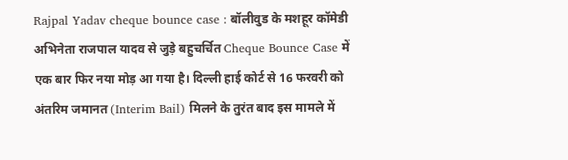Rajpal Yadav cheque bounce case : बॉलीवुड के मशहूर कॉमेडी अभिनेता राजपाल यादव से जुड़े बहुचर्चित Cheque Bounce Case में एक बार फिर नया मोड़ आ गया है। दिल्ली हाई कोर्ट से 16 फरवरी को अंतरिम जमानत (Interim Bail) मिलने के तुरंत बाद इस मामले में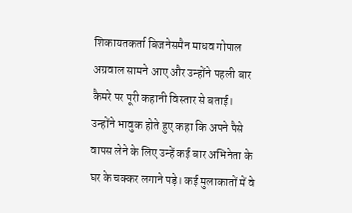शिकायतकर्ता बिजनेसमैन माधव गोपाल अग्रवाल सामने आए और उन्होंने पहली बार कैमरे पर पूरी कहानी विस्तार से बताई।
उन्होंने भावुक होते हुए कहा कि अपने पैसे वापस लेने के लिए उन्हें कई बार अभिनेता के घर के चक्कर लगाने पड़े। कई मुलाकातों में वे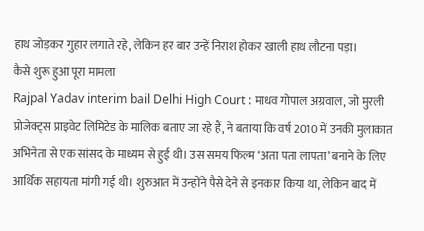हाथ जोड़कर गुहार लगाते रहे, लेकिन हर बार उन्हें निराश होकर खाली हाथ लौटना पड़ा।
कैसे शुरू हुआ पूरा मामला
Rajpal Yadav interim bail Delhi High Court : माधव गोपाल अग्रवाल, जो मुरली प्रोजेक्ट्स प्राइवेट लिमिटेड के मालिक बताए जा रहे हैं, ने बताया कि वर्ष 2010 में उनकी मुलाकात अभिनेता से एक सांसद के माध्यम से हुई थी। उस समय फिल्म ‘अता पता लापता’ बनाने के लिए आर्थिक सहायता मांगी गई थी। शुरुआत में उन्होंने पैसे देने से इनकार किया था, लेकिन बाद में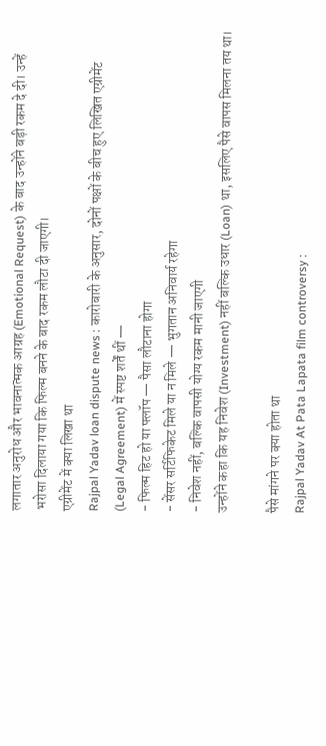लगातार अनुरोध और भावनात्मक आग्रह (Emotional Request) के बाद उन्होंने बड़ी रकम दे दी। उन्हें भरोसा दिलाया गया कि फिल्म बनने के बाद रकम लौटा दी जाएगी।
एग्रीमेंट में क्या लिखा था
Rajpal Yadav loan dispute news : कारोबारी के अनुसार, दोनों पक्षों के बीच हुए लिखित एग्रीमेंट (Legal Agreement) में स्पष्ट शर्तें थीं —
- फिल्म हिट हो या फ्लॉप — पैसा लौटाना होगा
- सेंसर सर्टिफिकेट मिले या न मिले — भुगतान अनिवार्य रहेगा
- निवेश नहीं, बल्कि वापसी योग्य रकम मानी जाएगी
उन्होंने कहा कि यह निवेश (Investment) नहीं बल्कि उधार (Loan) था, इसलिए पैसे वापस मिलना तय था।

पैसे मांगने पर क्या होता था
Rajpal Yadav At Pata Lapata film controversy :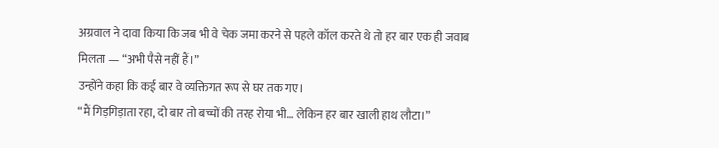अग्रवाल ने दावा किया कि जब भी वे चेक जमा करने से पहले कॉल करते थे तो हर बार एक ही जवाब मिलता — “अभी पैसे नहीं हैं।”
उन्होंने कहा कि कई बार वे व्यक्तिगत रूप से घर तक गए।
“मैं गिड़गिड़ाता रहा, दो बार तो बच्चों की तरह रोया भी… लेकिन हर बार खाली हाथ लौटा।”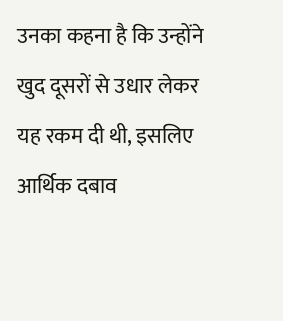उनका कहना है कि उन्होंने खुद दूसरों से उधार लेकर यह रकम दी थी, इसलिए आर्थिक दबाव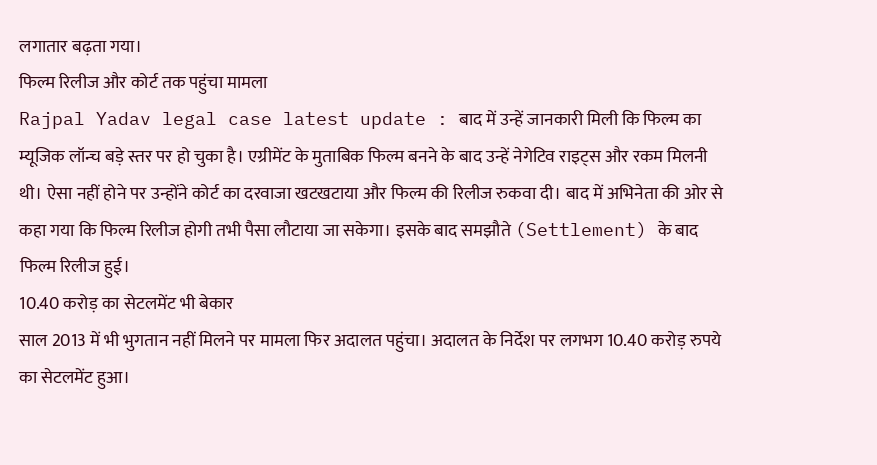लगातार बढ़ता गया।
फिल्म रिलीज और कोर्ट तक पहुंचा मामला
Rajpal Yadav legal case latest update : बाद में उन्हें जानकारी मिली कि फिल्म का म्यूजिक लॉन्च बड़े स्तर पर हो चुका है। एग्रीमेंट के मुताबिक फिल्म बनने के बाद उन्हें नेगेटिव राइट्स और रकम मिलनी थी। ऐसा नहीं होने पर उन्होंने कोर्ट का दरवाजा खटखटाया और फिल्म की रिलीज रुकवा दी। बाद में अभिनेता की ओर से कहा गया कि फिल्म रिलीज होगी तभी पैसा लौटाया जा सकेगा। इसके बाद समझौते (Settlement) के बाद फिल्म रिलीज हुई।
10.40 करोड़ का सेटलमेंट भी बेकार
साल 2013 में भी भुगतान नहीं मिलने पर मामला फिर अदालत पहुंचा। अदालत के निर्देश पर लगभग 10.40 करोड़ रुपये का सेटलमेंट हुआ।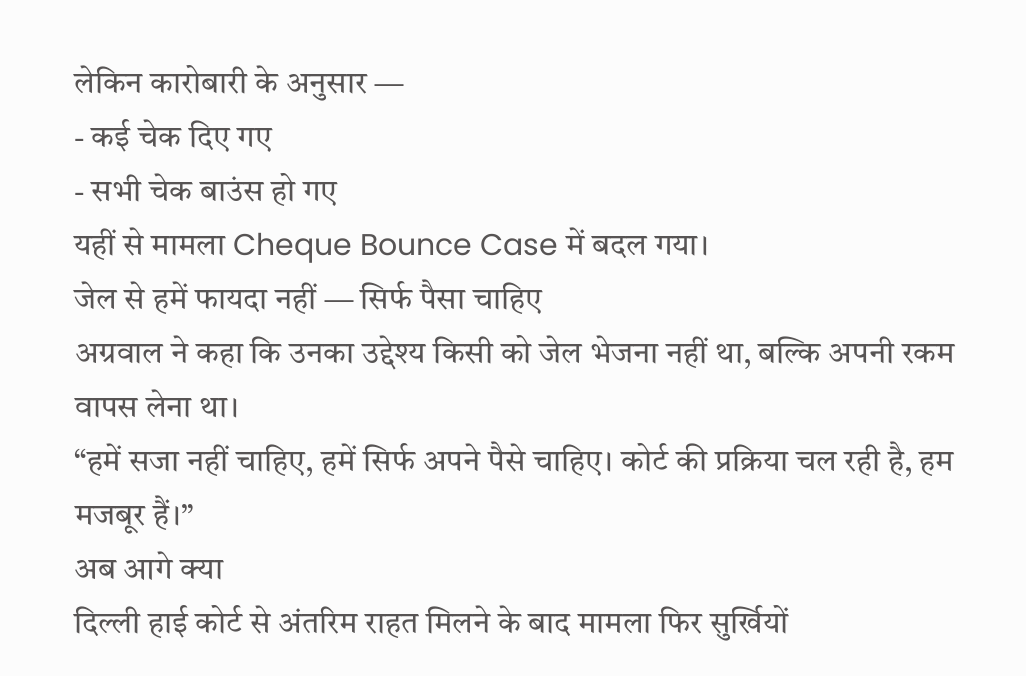लेकिन कारोबारी के अनुसार —
- कई चेक दिए गए
- सभी चेक बाउंस हो गए
यहीं से मामला Cheque Bounce Case में बदल गया।
जेल से हमें फायदा नहीं — सिर्फ पैसा चाहिए
अग्रवाल ने कहा कि उनका उद्देश्य किसी को जेल भेजना नहीं था, बल्कि अपनी रकम वापस लेना था।
“हमें सजा नहीं चाहिए, हमें सिर्फ अपने पैसे चाहिए। कोर्ट की प्रक्रिया चल रही है, हम मजबूर हैं।”
अब आगे क्या
दिल्ली हाई कोर्ट से अंतरिम राहत मिलने के बाद मामला फिर सुर्खियों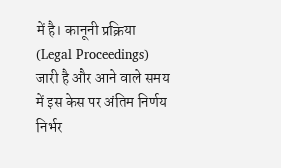में है। कानूनी प्रक्रिया (Legal Proceedings) जारी है और आने वाले समय में इस केस पर अंतिम निर्णय निर्भर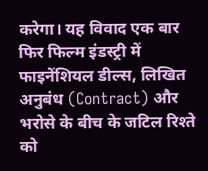करेगा। यह विवाद एक बार फिर फिल्म इंडस्ट्री में फाइनेंशियल डील्स, लिखित अनुबंध (Contract) और भरोसे के बीच के जटिल रिश्ते को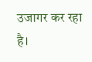उजागर कर रहा है।